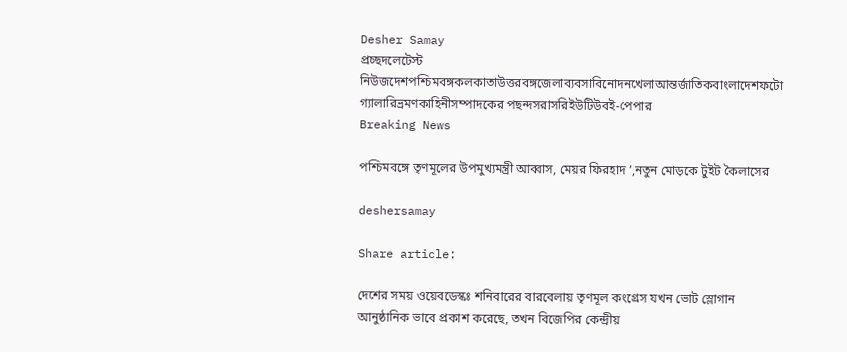Desher Samay
প্রচ্ছদলেটেস্ট নিউজদেশপশ্চিমবঙ্গকলকাতাউত্তরবঙ্গজেলাব্যবসাবিনোদনখেলাআন্তর্জাতিকবাংলাদেশফটো গ্যালারিভ্রমণকাহিনীসম্পাদকের পছন্দসরাসরিইউটিউবই-পেপার
Breaking News

পশ্চিমবঙ্গে তৃণমূলের উপমুখ্যমন্ত্রী আব্বাস, মেয়র ফিরহাদ ’,নতুন মোড়কে টুইট কৈলাসের

deshersamay

Share article:

দেশের সময় ওয়েবডেস্কঃ শনিবারের বারবেলায় তৃণমূল কংগ্রেস যখন ভোট স্লোগান আনুষ্ঠানিক ভাবে প্রকাশ করেছে, তখন বিজেপির কেন্দ্রীয়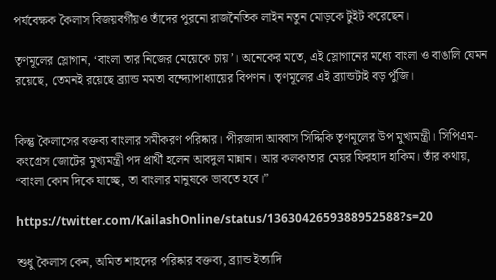পর্যবেক্ষক কৈলাস বিজয়বর্গীয়ও তাঁদের পুরনো রাজনৈতিক লাইন নতুন মোড়কে টুইট করেছেন।

তৃণমূলের স্লোগান, ‘বাংলা তার নিজের মেয়েকে চায়’। অনেকের মতে, এই স্লোগানের মধ্যে বাংলা ও বাঙালি যেমন রয়েছে, তেমনই রয়েছে ব্র্যান্ড মমতা বন্দ্যোপাধ্যায়ের বিপণন। তৃণমূলের এই ব্র্যান্ডটাই বড় পুঁজি।


কিন্তু কৈলাসের বক্তব্য বাংলার সমীকরণ পরিষ্কার। পীরজাদা আব্বাস সিদ্দিকি তৃণমূলের উপ মুখ্যমন্ত্রী। সিপিএম-কংগ্রেস জোটের মুখ্যমন্ত্রী পদ প্রার্থী হলেন আবদুল মান্নান। আর কলকাতার মেয়র ফিরহাদ হাকিম। তাঁর কথায়, “বাংলা কোন দিকে যাচ্ছে, তা বাংলার মানুষকে ভাবতে হবে।”

https://twitter.com/KailashOnline/status/1363042659388952588?s=20

শুধু কৈলাস কেন, অমিত শাহদের পরিষ্কার বক্তব্য, ব্র্যান্ড ইত্যাদি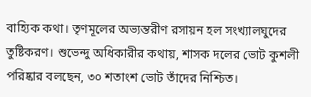বাহ্যিক কথা। তৃণমূলের অভ্যন্তরীণ রসায়ন হল সংখ্যালঘুদের তুষ্টিকরণ। শুভেন্দু অধিকারীর কথায়, শাসক দলের ভোট কুশলী পরিষ্কার বলছেন, ৩০ শতাংশ ভোট তাঁদের নিশ্চিত।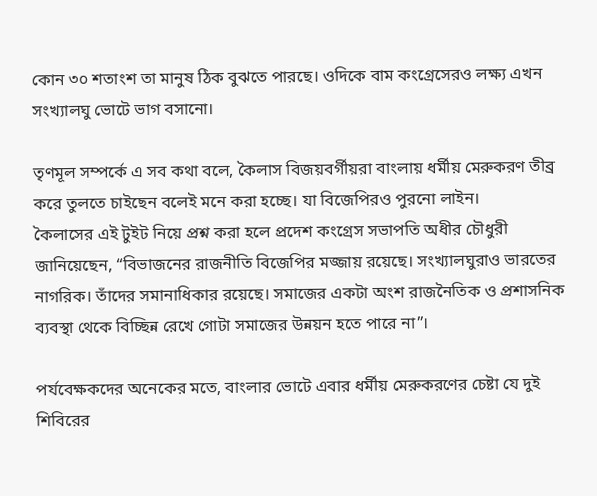কোন ৩০ শতাংশ তা মানুষ ঠিক বুঝতে পারছে। ওদিকে বাম কংগ্রেসেরও লক্ষ্য এখন সংখ্যালঘু ভোটে ভাগ বসানো।

তৃণমূল সম্পর্কে এ সব কথা বলে, কৈলাস বিজয়বর্গীয়রা বাংলায় ধর্মীয় মেরুকরণ তীব্র করে তুলতে চাইছেন বলেই মনে করা হচ্ছে। যা বিজেপিরও পুরনো লাইন।
কৈলাসের এই টুইট নিয়ে প্রশ্ন করা হলে প্রদেশ কংগ্রেস সভাপতি অধীর চৌধুরী জানিয়েছেন, “বিভাজনের রাজনীতি বিজেপির মজ্জায় রয়েছে। সংখ্যালঘুরাও ভারতের নাগরিক। তাঁদের সমানাধিকার রয়েছে। সমাজের একটা অংশ রাজনৈতিক ও প্রশাসনিক ব্যবস্থা থেকে বিচ্ছিন্ন রেখে গোটা সমাজের উন্নয়ন হতে পারে না”।

পর্যবেক্ষকদের অনেকের মতে, বাংলার ভোটে এবার ধর্মীয় মেরুকরণের চেষ্টা যে দুই শিবিরের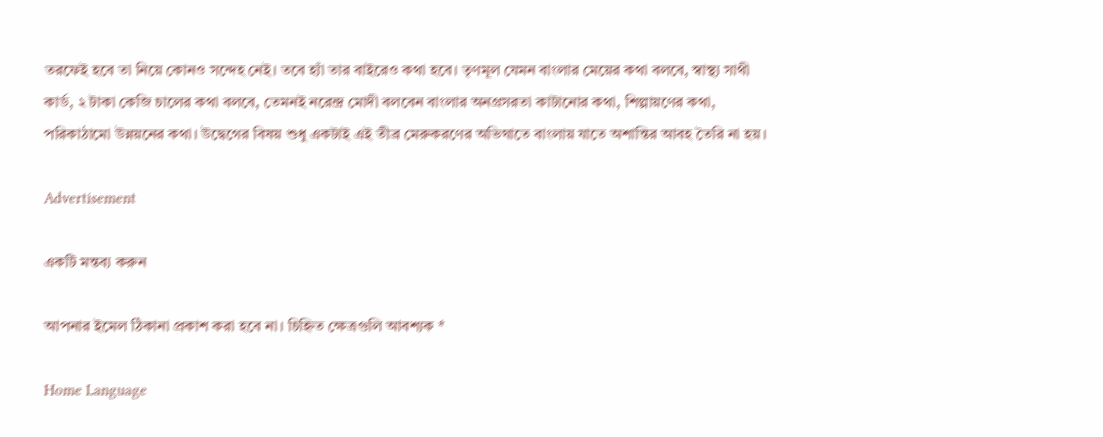তরফেই হবে তা নিয়ে কোনও সন্দেহ নেই। তবে হ্যাঁ তার বাইরেও কথা হবে। তৃণমূল যেমন বাংলার মেয়ের কথা বলবে, স্বাস্থ্য সাথী কার্ড, ২ টাকা কেজি চালের কথা বলবে, তেমনই নরেন্দ্র মোদী বলবেন বাংলার অনগ্রসরতা কাটানোর কথা, শিল্পায়ণের কথা, পরিকাঠামো উন্নয়নের কথা। উদ্বেগের বিষয় শুধু একটাই এই তীব্র মেরুকরণের অভিঘাতে বাংলায় যাতে অশান্তির আবহ তৈরি না হয়।

Advertisement

একটি মন্তব্য করুন

আপনার ইমেল ঠিকানা প্রকাশ করা হবে না। চিহ্নিত ক্ষেত্রগুলি আবশ্যক *

Home Language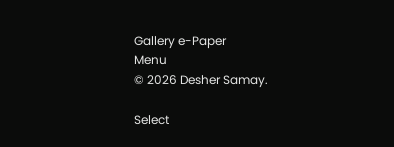Gallery e-Paper
Menu
© 2026 Desher Samay.

Select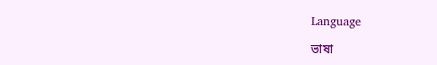Language

ভাষা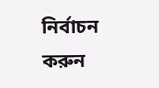নির্বাচন করুন